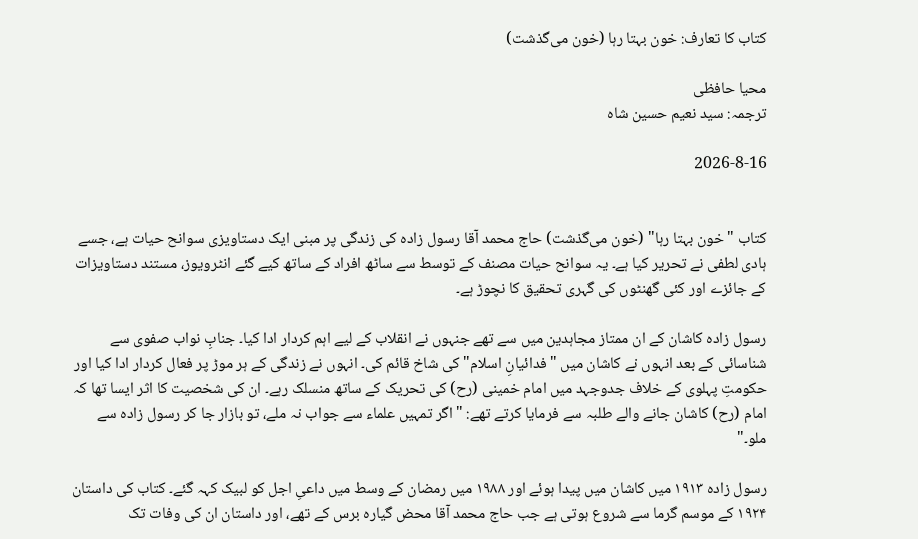کتاب کا تعارف: خون بہتا رہا (خون می‌گذشت)

محیا حافظی
ترجمہ: سید نعیم حسین شاہ

2026-8-16


کتاب "خون بہتا رہا" (خون می‌گذشت) حاج محمد آقا رسول زادہ کی زندگی پر مبنی ایک دستاویزی سوانح حیات ہے، جسے ہادی لطفی نے تحریر کیا ہے۔ یہ سوانح حیات مصنف کے توسط سے ساٹھ افراد کے ساتھ کیے گئے انٹرویوز، مستند دستاویزات کے جائزے اور کئی گھنٹوں کی گہری تحقیق کا نچوڑ ہے۔

رسول زادہ کاشان کے ان ممتاز مجاہدین میں سے تھے جنہوں نے انقلاب کے لیے اہم کردار ادا کیا۔ جنابِ نواب صفوی سے شناسائی کے بعد انہوں نے کاشان میں "فدائیانِ اسلام" کی شاخ قائم کی۔ انہوں نے زندگی کے ہر موڑ پر فعال کردار ادا کیا اور حکومتِ پہلوی کے خلاف جدوجہد میں امام خمینی (رح) کی تحریک کے ساتھ منسلک رہے۔ ان کی شخصیت کا اثر ایسا تھا کہ امام (رح) کاشان جانے والے طلبہ سے فرمایا کرتے تھے: "اگر تمہیں علماء سے جواب نہ ملے، تو بازار جا کر رسول زادہ سے ملو۔"

رسول زادہ ۱۹۱۳ میں کاشان میں پیدا ہوئے اور ۱۹۸۸ میں رمضان کے وسط میں داعیِ اجل کو لبیک کہہ گئے۔ کتاب کی داستان ۱۹۲۴ کے موسم گرما سے شروع ہوتی ہے جب حاج محمد آقا محض گیارہ برس کے تھے، اور داستان ان کی وفات تک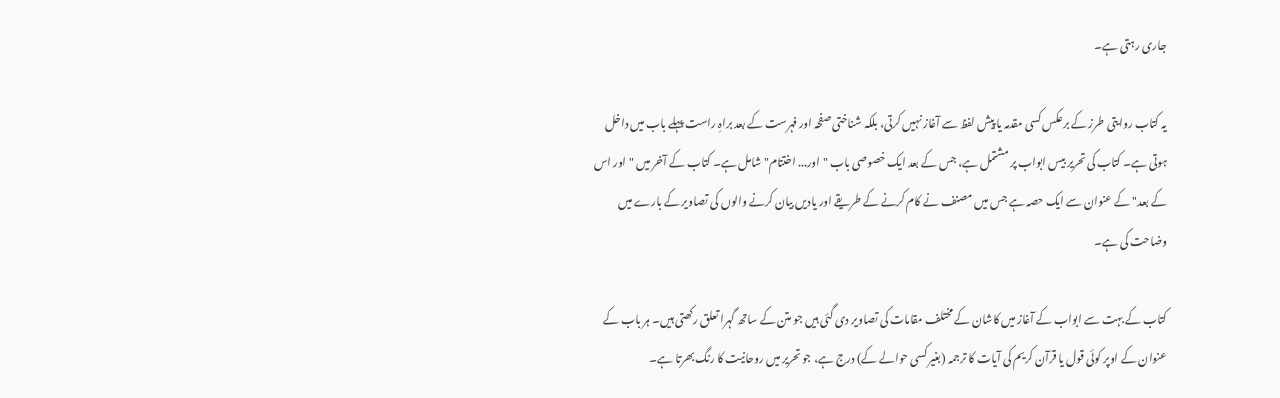جاری رہتی ہے۔

یہ کتاب روایتی طرز کے برعکس کسی مقدمہ یا پیش لفظ سے آغاز نہیں کرتی، بلکہ شناختی صفحہ اور فہرست کے بعد براہِ راست پہلے باب میں داخل ہوتی ہے۔ کتاب کی تحریر بیس ابواب پر مشتمل ہے، جس کے بعد ایک خصوصی باب "اور... اختتام" شامل ہے۔ کتاب کے آخر میں "اور اس کے بعد" کے عنوان سے ایک حصہ ہے جس میں مصنف نے کام کرنے کے طریقے اور یادیں بیان کرنے والوں کی تصاویر کے بارے میں وضاحت کی ہے۔

کتاب کے بہت سے ابواب کے آغاز میں کاشان کے مختلف مقامات کی تصاویر دی گئی ہیں جو متن کے ساتھ گہرا تعلق رکھتی ہیں۔ ہر باب کے عنوان کے اوپر کوئی قول یا قرآن کریم کی آیات کا ترجمہ (بغیر کسی حوالے کے) درج ہے، جو تحریر میں روحانیت کا رنگ بھرتا ہے۔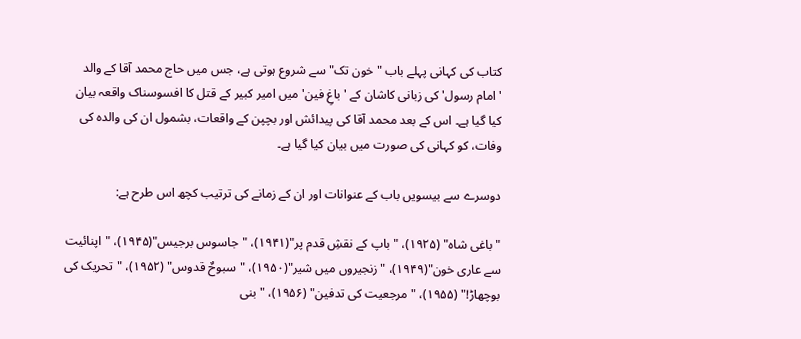کتاب کی کہانی پہلے باب "خون تک" سے شروع ہوتی ہے، جس میں حاج محمد آقا کے والد 'امام رسول' کی زبانی کاشان کے 'باغِ فین' میں امیر کبیر کے قتل کا افسوسناک واقعہ بیان کیا گیا ہے۔ اس کے بعد محمد آقا کی پیدائش اور بچپن کے واقعات، بشمول ان کی والدہ کی وفات، کو کہانی کی صورت میں بیان کیا گیا ہے۔

دوسرے سے بیسویں باب کے عنوانات اور ان کے زمانے کی ترتیب کچھ اس طرح ہے:

"باغی شاہ" (۱۹۲۵)، "باپ کے نقشِ قدم پر"(۱۹۴۱)، "جاسوس برجیس"(۱۹۴۵)، "اپنائیت سے عاری خون"(۱۹۴۹)، "زنجیروں میں شیر"(۱۹۵۰)، "سبوحٌ قدوس" (۱۹۵۲)، "تحریک کی بوچھاڑ!" (۱۹۵۵)، "مرجعیت کی تدفین" (۱۹۵۶)، "بنی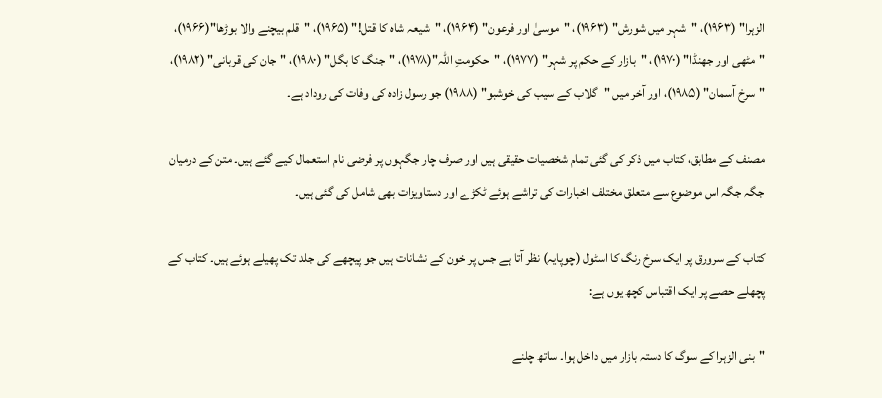الزہرا" (۱۹۶۳)، "شہر میں شورش" (۱۹۶۳)، "موسیٰ اور فرعون" (۱۹۶۴)، "شیعہ شاہ کا قتل!" (۱۹۶۵)، "قلم بیچنے والا بوڑھا"(۱۹۶۶)، "مٹھی اور جھنڈا" (۱۹۷۰)، "بازار کے حکم پر شہر" (۱۹۷۷)، "حکومتِ اللہ"(۱۹۷۸)، "جنگ کا بگل" (۱۹۸۰)، "جان کی قربانی" (۱۹۸۲)، "سرخ آسمان" (۱۹۸۵)، اور آخر میں "گلاب کے سیب کی خوشبو" (۱۹۸۸) جو رسول زادہ کی وفات کی روداد ہے۔

مصنف کے مطابق، کتاب میں ذکر کی گئی تمام شخصیات حقیقی ہیں اور صرف چار جگہوں پر فرضی نام استعمال کیے گئے ہیں۔ متن کے درمیان جگہ جگہ اس موضوع سے متعلق مختلف اخبارات کی تراشے ہوئے ٹکڑے اور دستاویزات بھی شامل کی گئی ہیں۔

کتاب کے سرورق پر ایک سرخ رنگ کا اسٹول (چوپایہ) نظر آتا ہے جس پر خون کے نشانات ہیں جو پیچھے کی جلد تک پھیلے ہوئے ہیں۔ کتاب کے پچھلے حصے پر ایک اقتباس کچھ یوں ہے:

"بنی الزہرا کے سوگ کا دستہ بازار میں داخل ہوا۔ ساتھ چلنے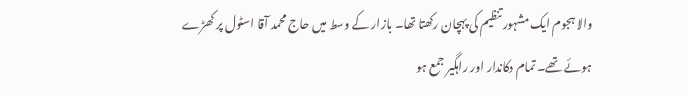والا ہجوم ایک مشہور تنظیم کی پہچان رکھتا تھا۔ بازار کے وسط میں حاج محمد آقا اسٹول پر کھڑے ہوئے تھے۔ تمام دکاندار اور راہگیر جمع ہو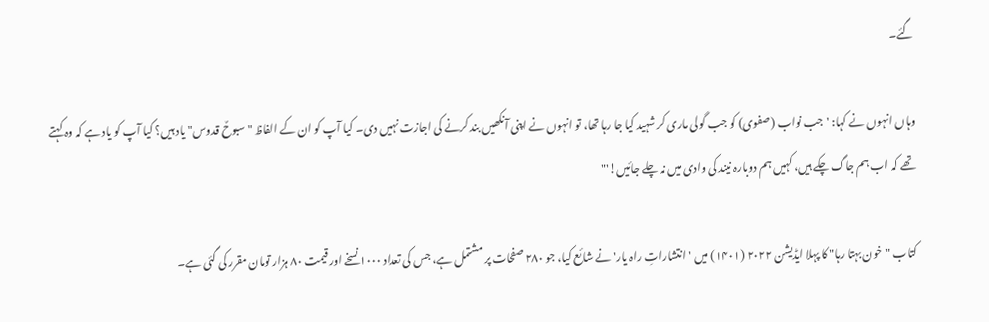گئے۔

وہاں انہوں نے کہا: 'جب نواب (صفوی) کو جب گولی ماری کر شہید کیا جا رہا تھا، تو انہوں نے اپنی آنکھیں بند کرنے کی اجازت نہیں دی۔ کیا آپ کو ان کے الفاظ "سبوحٌ قدوس" یاد ہیں؟ کیا آپ کو یاد ہے کہ وہ کہتے تھے کہ اب ہم جاگ چکے ہیں، کہیں ہم دوبارہ نیند کی وادی میں نہ چلے جائیں!'"

کتاب "خون بہتا رہا" کا پہلا ایڈیشن ۲۰۲۲ (۱۴۰۱) میں 'انتشاراتِ راہ یار' نے شائع کیا، جو ۲۸۰ صفحات پر مشتمل ہے، جس کی تعداد ۱۰۰۰ نسخے اور قیمت ۸۰ ہزار تومان مقرر کی گئی ہے۔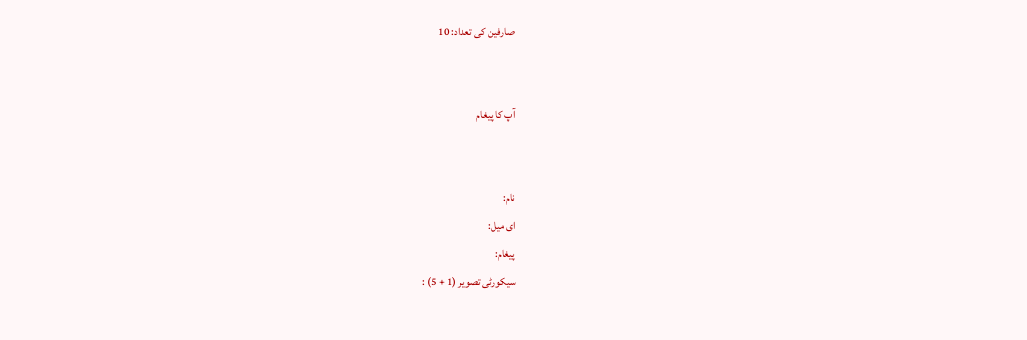صارفین کی تعداد: 10


آپ کا پیغام


نام:
ای میل:
پیغام:
سیکورٹی تصویر (1 + 5) :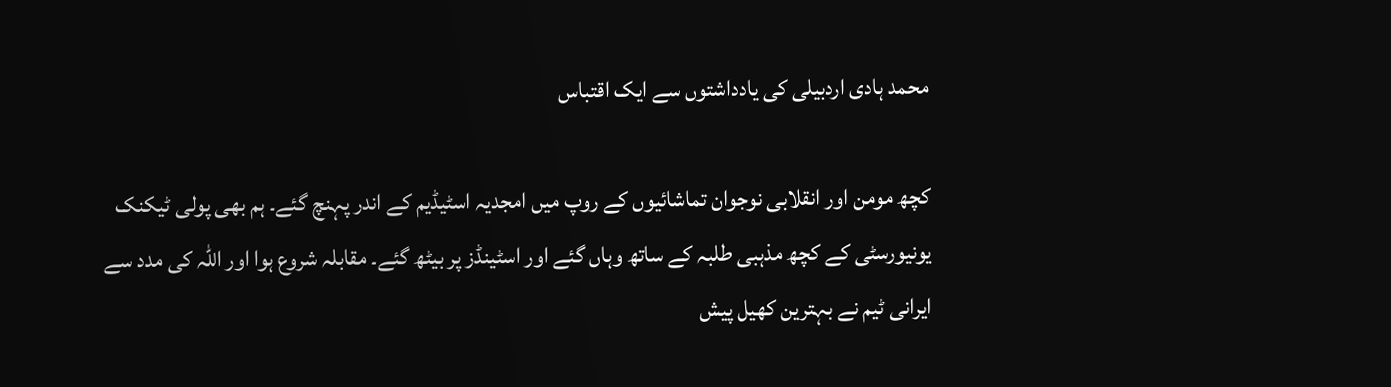محمد ہادی اردبیلی کی یادداشتوں سے ایک اقتباس

کچھ مومن اور انقلابی نوجوان تماشائیوں کے روپ میں امجدیہ اسٹیڈیم کے اندر پہنچ گئے۔ ہم بھی پولی ٹیکنک یونیورسٹی کے کچھ مذہبی طلبہ کے ساتھ وہاں گئے اور اسٹینڈز پر بیٹھ گئے۔ مقابلہ شروع ہوا اور اللہ کی مدد سے ایرانی ٹیم نے بہترین کھیل پیش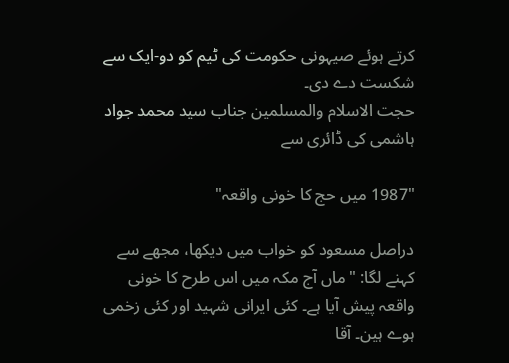کرتے ہوئے صیہونی حکومت کی ٹیم کو دو-ایک سے شکست دے دی۔
حجت الاسلام والمسلمین جناب سید محمد جواد ہاشمی کی ڈائری سے

"1987 میں حج کا خونی واقعہ"

دراصل مسعود کو خواب میں دیکھا، مجھے سے کہنے لگا: "ماں آج مکہ میں اس طرح کا خونی واقعہ پیش آیا ہے۔ کئی ایرانی شہید اور کئی زخمی ہوے ہین۔ آقا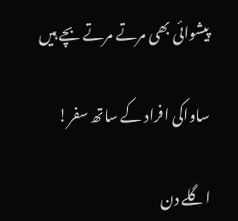پیشوائی بھی مرتے مرتے بچے ہیں

ساواکی افراد کے ساتھ سفر!

اگلے دن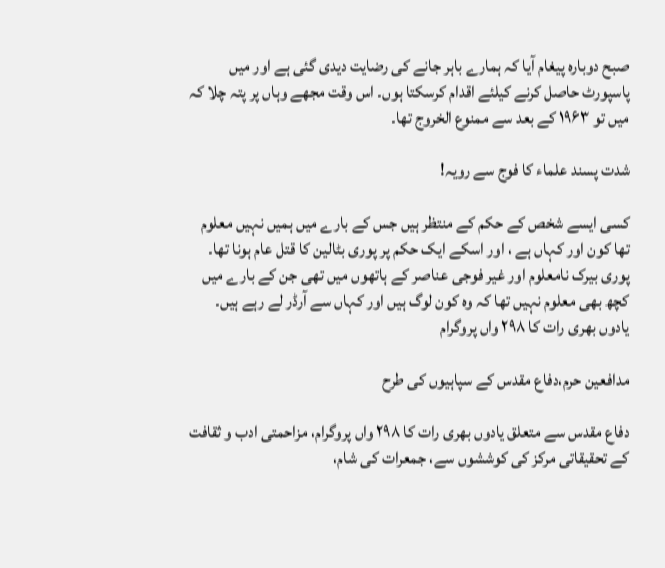صبح دوبارہ پیغام آیا کہ ہمارے باہر جانے کی رضایت دیدی گئی ہے اور میں پاسپورٹ حاصل کرنے کیلئے اقدام کرسکتا ہوں۔ اس وقت مجھے وہاں پر پتہ چلا کہ میں تو ۱۹۶۳ کے بعد سے ممنوع الخروج تھا۔

شدت پسند علماء کا فوج سے رویہ!

کسی ایسے شخص کے حکم کے منتظر ہیں جس کے بارے میں ہمیں نہیں معلوم تھا کون اور کہاں ہے ، اور اسکے ایک حکم پر پوری بٹالین کا قتل عام ہونا تھا۔ پوری بیرک نامعلوم اور غیر فوجی عناصر کے ہاتھوں میں تھی جن کے بارے میں کچھ بھی معلوم نہیں تھا کہ وہ کون لوگ ہیں اور کہاں سے آرڈر لے رہے ہیں۔
یادوں بھری رات کا ۲۹۸ واں پروگرام

مدافعین حرم،دفاع مقدس کے سپاہیوں کی طرح

دفاع مقدس سے متعلق یادوں بھری رات کا ۲۹۸ واں پروگرام، مزاحمتی ادب و ثقافت کے تحقیقاتی مرکز کی کوششوں سے، جمعرات کی شام،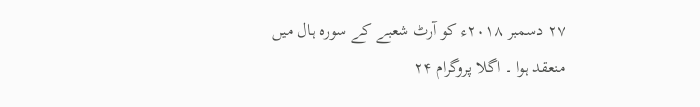۲۷ دسمبر ۲۰۱۸ء کو آرٹ شعبے کے سورہ ہال میں منعقد ہوا ۔ اگلا پروگرام ۲۴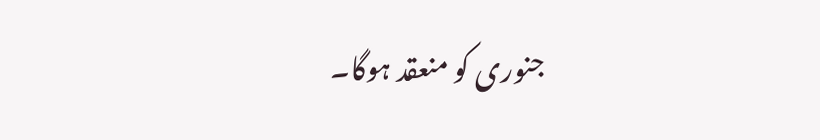جنوری کو منعقد ہوگا۔